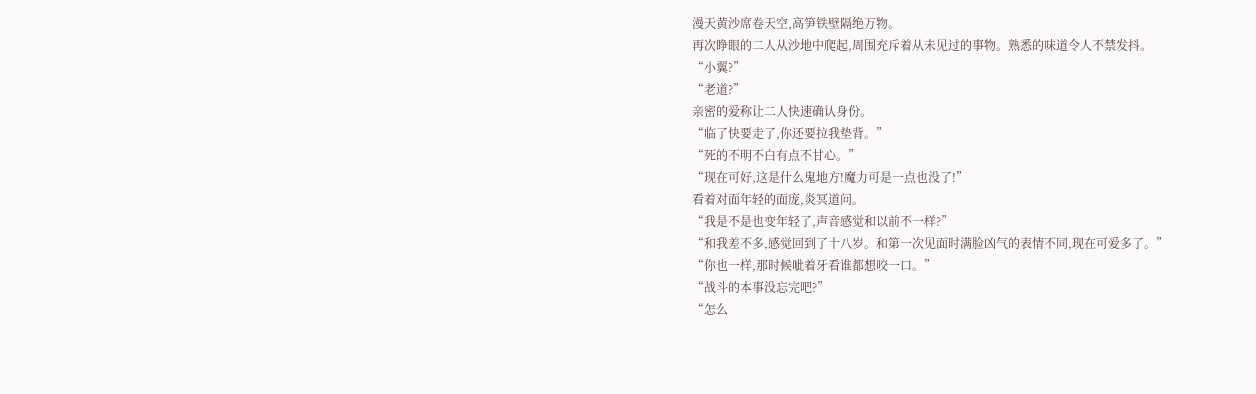漫天黄沙席卷天空,高笋铁壁隔绝万物。
再次睁眼的二人从沙地中爬起,周围充斥着从未见过的事物。熟悉的味道令人不禁发抖。
“小翼?”
“老道?”
亲密的爱称让二人快速确认身份。
“临了快要走了,你还要拉我垫背。”
“死的不明不白有点不甘心。”
“现在可好,这是什么鬼地方!魔力可是一点也没了!”
看着对面年轻的面庞,炎冥道问。
“我是不是也变年轻了,声音感觉和以前不一样?”
“和我差不多,感觉回到了十八岁。和第一次见面时满脸凶气的表情不同,现在可爱多了。”
“你也一样,那时候呲着牙看谁都想咬一口。”
“战斗的本事没忘完吧?”
“怎么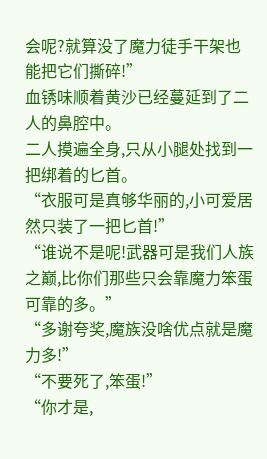会呢?就算没了魔力徒手干架也能把它们撕碎!”
血锈味顺着黄沙已经蔓延到了二人的鼻腔中。
二人摸遍全身,只从小腿处找到一把绑着的匕首。
“衣服可是真够华丽的,小可爱居然只装了一把匕首!”
“谁说不是呢!武器可是我们人族之巅,比你们那些只会靠魔力笨蛋可靠的多。”
“多谢夸奖,魔族没啥优点就是魔力多!”
“不要死了,笨蛋!”
“你才是,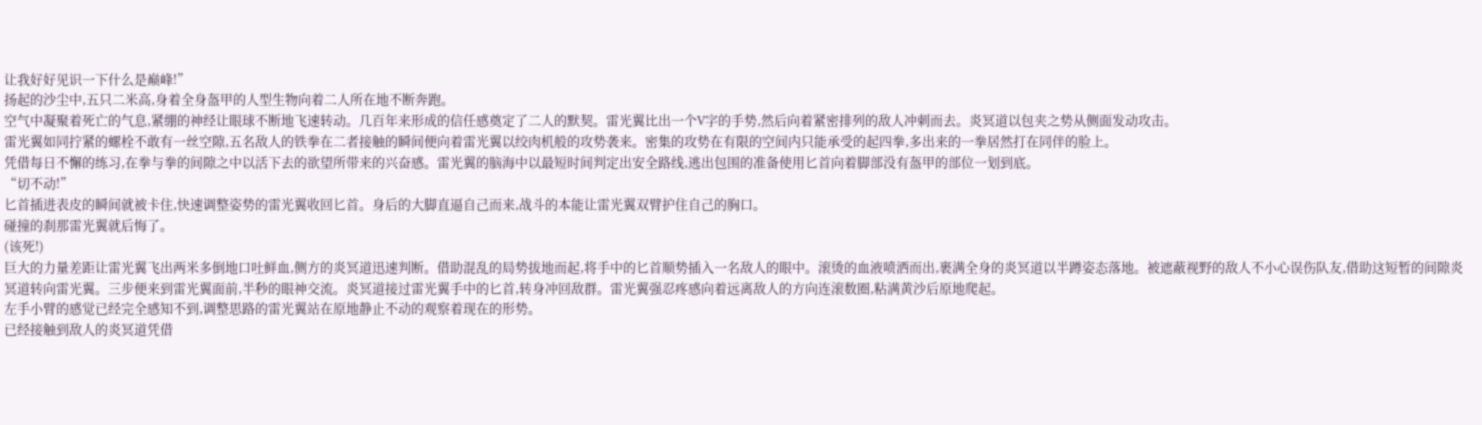让我好好见识一下什么是巅峰!”
扬起的沙尘中,五只二米高,身着全身盔甲的人型生物向着二人所在地不断奔跑。
空气中凝聚着死亡的气息,紧绷的神经让眼球不断地飞速转动。几百年来形成的信任感奠定了二人的默契。雷光翼比出一个V字的手势,然后向着紧密排列的敌人冲刺而去。炎冥道以包夹之势从侧面发动攻击。
雷光翼如同拧紧的螺栓不敢有一丝空隙,五名敌人的铁拳在二者接触的瞬间便向着雷光翼以绞肉机般的攻势袭来。密集的攻势在有限的空间内只能承受的起四拳,多出来的一拳居然打在同伴的脸上。
凭借每日不懈的练习,在拳与拳的间隙之中以活下去的欲望所带来的兴奋感。雷光翼的脑海中以最短时间判定出安全路线,逃出包围的准备使用匕首向着脚部没有盔甲的部位一划到底。
“切不动!”
匕首插进表皮的瞬间就被卡住,快速调整姿势的雷光翼收回匕首。身后的大脚直逼自己而来,战斗的本能让雷光翼双臂护住自己的胸口。
碰撞的刹那雷光翼就后悔了。
(该死!)
巨大的力量差距让雷光翼飞出两米多倒地口吐鲜血,侧方的炎冥道迅速判断。借助混乱的局势拔地而起,将手中的匕首顺势插入一名敌人的眼中。滚烫的血液喷洒而出,裹满全身的炎冥道以半蹲姿态落地。被遮蔽视野的敌人不小心误伤队友,借助这短暂的间隙炎冥道转向雷光翼。三步便来到雷光翼面前,半秒的眼神交流。炎冥道接过雷光翼手中的匕首,转身冲回敌群。雷光翼强忍疼感向着远离敌人的方向连滚数圈,粘满黄沙后原地爬起。
左手小臂的感觉已经完全感知不到,调整思路的雷光翼站在原地静止不动的观察着现在的形势。
已经接触到敌人的炎冥道凭借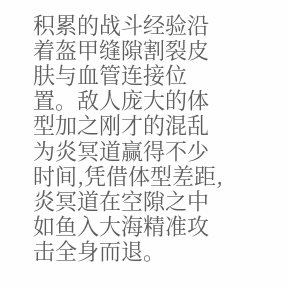积累的战斗经验沿着盔甲缝隙割裂皮肤与血管连接位置。敌人庞大的体型加之刚才的混乱为炎冥道赢得不少时间,凭借体型差距,炎冥道在空隙之中如鱼入大海精准攻击全身而退。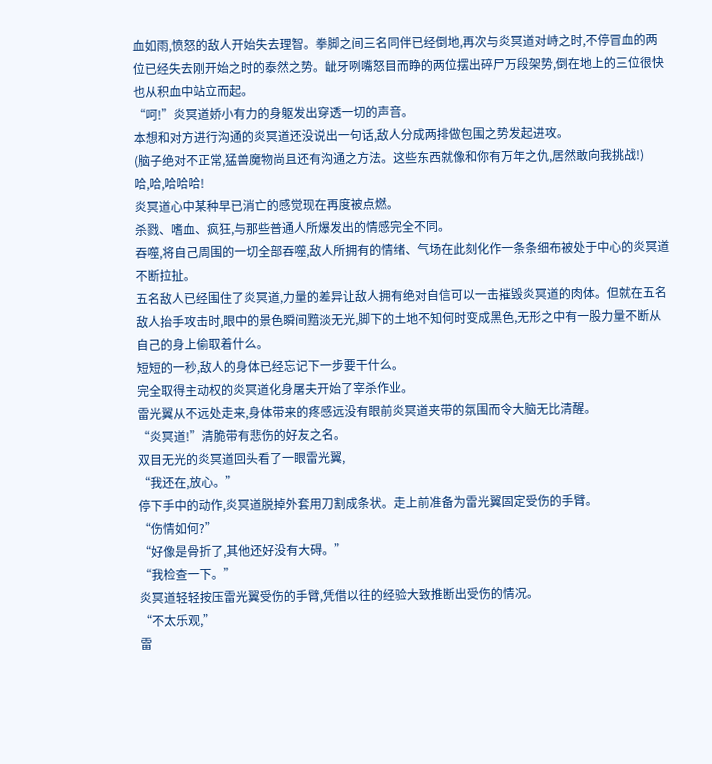血如雨,愤怒的敌人开始失去理智。拳脚之间三名同伴已经倒地,再次与炎冥道对峙之时,不停冒血的两位已经失去刚开始之时的泰然之势。龇牙咧嘴怒目而睁的两位摆出碎尸万段架势,倒在地上的三位很快也从积血中站立而起。
“呵!”炎冥道娇小有力的身躯发出穿透一切的声音。
本想和对方进行沟通的炎冥道还没说出一句话,敌人分成两排做包围之势发起进攻。
(脑子绝对不正常,猛兽魔物尚且还有沟通之方法。这些东西就像和你有万年之仇,居然敢向我挑战!)
哈,哈,哈哈哈!
炎冥道心中某种早已消亡的感觉现在再度被点燃。
杀戮、嗜血、疯狂,与那些普通人所爆发出的情感完全不同。
吞噬,将自己周围的一切全部吞噬,敌人所拥有的情绪、气场在此刻化作一条条细布被处于中心的炎冥道不断拉扯。
五名敌人已经围住了炎冥道,力量的差异让敌人拥有绝对自信可以一击摧毁炎冥道的肉体。但就在五名敌人抬手攻击时,眼中的景色瞬间黯淡无光,脚下的土地不知何时变成黑色,无形之中有一股力量不断从自己的身上偷取着什么。
短短的一秒,敌人的身体已经忘记下一步要干什么。
完全取得主动权的炎冥道化身屠夫开始了宰杀作业。
雷光翼从不远处走来,身体带来的疼感远没有眼前炎冥道夹带的氛围而令大脑无比清醒。
“炎冥道!”清脆带有悲伤的好友之名。
双目无光的炎冥道回头看了一眼雷光翼,
“我还在,放心。”
停下手中的动作,炎冥道脱掉外套用刀割成条状。走上前准备为雷光翼固定受伤的手臂。
“伤情如何?”
“好像是骨折了,其他还好没有大碍。”
“我检查一下。”
炎冥道轻轻按压雷光翼受伤的手臂,凭借以往的经验大致推断出受伤的情况。
“不太乐观,”
雷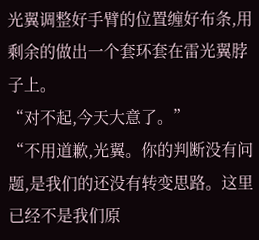光翼调整好手臂的位置缠好布条,用剩余的做出一个套环套在雷光翼脖子上。
“对不起,今天大意了。”
“不用道歉,光翼。你的判断没有问题,是我们的还没有转变思路。这里已经不是我们原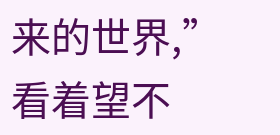来的世界,”
看着望不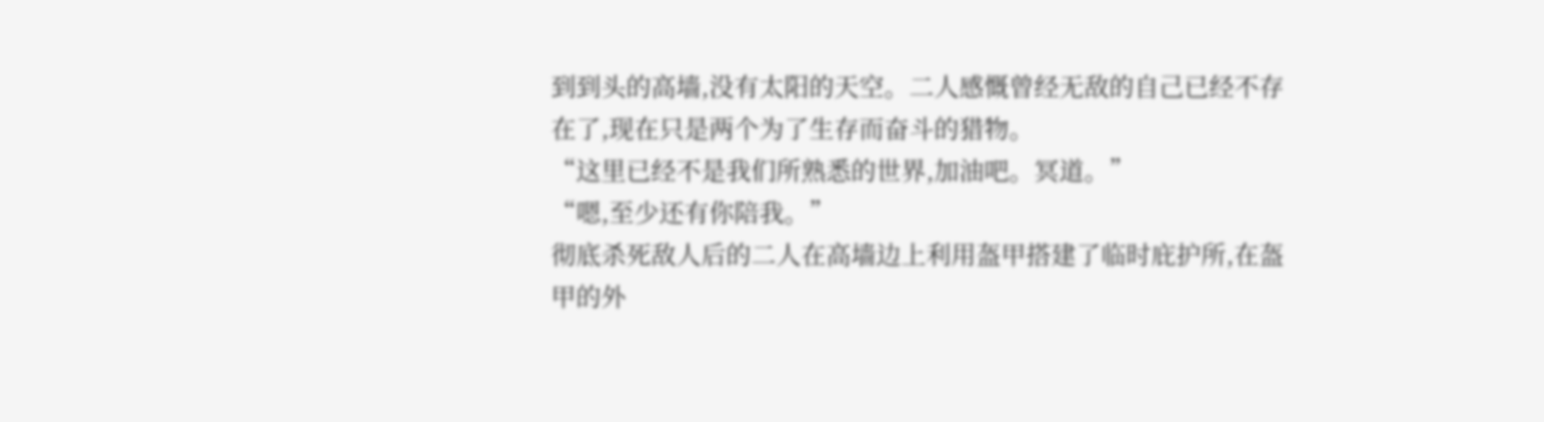到到头的高墙,没有太阳的天空。二人感慨曾经无敌的自己已经不存在了,现在只是两个为了生存而奋斗的猎物。
“这里已经不是我们所熟悉的世界,加油吧。冥道。”
“嗯,至少还有你陪我。”
彻底杀死敌人后的二人在高墙边上利用盔甲搭建了临时庇护所,在盔甲的外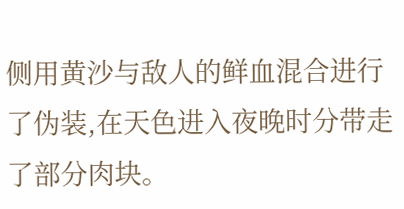侧用黄沙与敌人的鲜血混合进行了伪装,在天色进入夜晚时分带走了部分肉块。